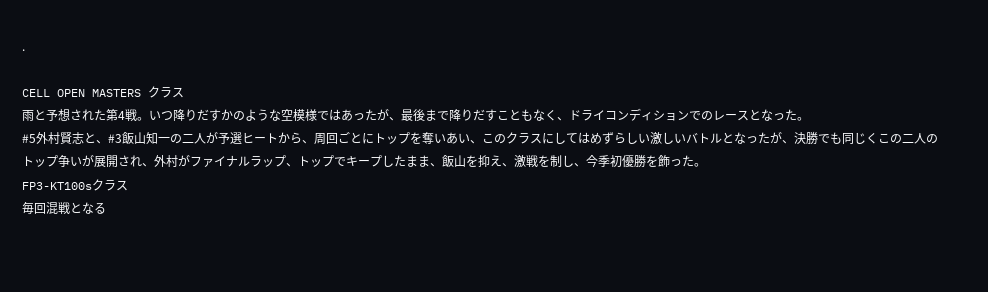.

CELL OPEN MASTERS クラス
雨と予想された第4戦。いつ降りだすかのような空模様ではあったが、最後まで降りだすこともなく、ドライコンディションでのレースとなった。
#5外村賢志と、#3飯山知一の二人が予選ヒートから、周回ごとにトップを奪いあい、このクラスにしてはめずらしい激しいバトルとなったが、決勝でも同じくこの二人のトップ争いが展開され、外村がファイナルラップ、トップでキープしたまま、飯山を抑え、激戦を制し、今季初優勝を飾った。
FP3-KT100sクラス
毎回混戦となる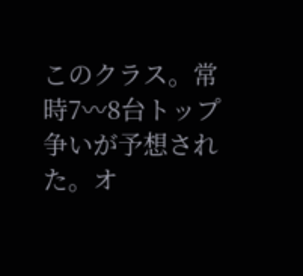このクラス。常時7〰8台トップ争いが予想された。オ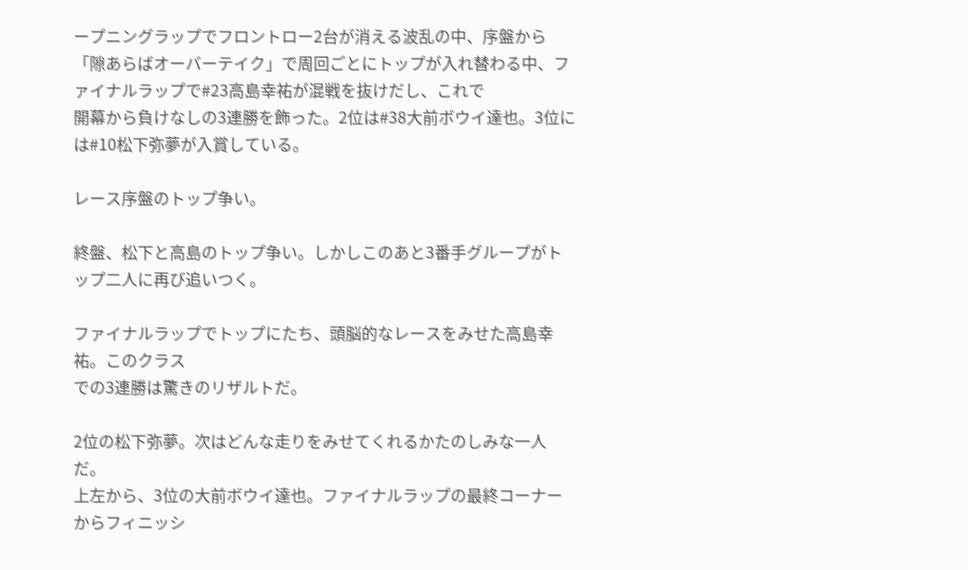ープニングラップでフロントロー2台が消える波乱の中、序盤から「隙あらばオーバーテイク」で周回ごとにトップが入れ替わる中、ファイナルラップで#23高島幸祐が混戦を抜けだし、これで
開幕から負けなしの3連勝を飾った。2位は#38大前ボウイ達也。3位には#10松下弥夢が入賞している。

レース序盤のトップ争い。

終盤、松下と高島のトップ争い。しかしこのあと3番手グループがトップ二人に再び追いつく。

ファイナルラップでトップにたち、頭脳的なレースをみせた高島幸祐。このクラス
での3連勝は驚きのリザルトだ。

2位の松下弥夢。次はどんな走りをみせてくれるかたのしみな一人だ。
上左から、3位の大前ボウイ達也。ファイナルラップの最終コーナーからフィニッシ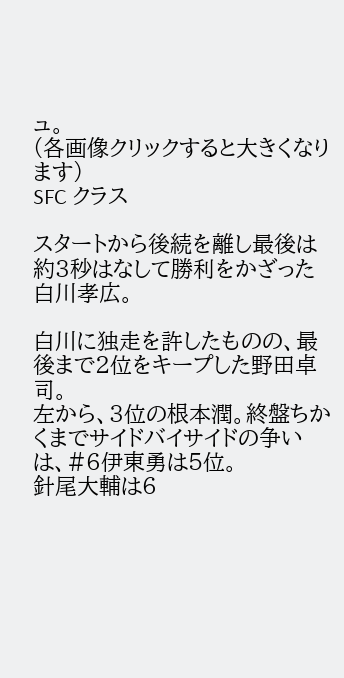ュ。
(各画像クリックすると大きくなります)
SFC クラス

スタートから後続を離し最後は約3秒はなして勝利をかざった白川孝広。

白川に独走を許したものの、最後まで2位をキープした野田卓司。
左から、3位の根本潤。終盤ちかくまでサイドバイサイドの争いは、#6伊東勇は5位。
針尾大輔は6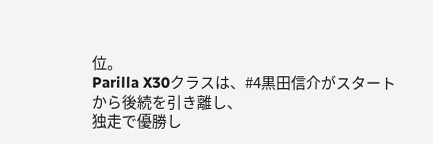位。
Parilla X30クラスは、#4黒田信介がスタートから後続を引き離し、
独走で優勝し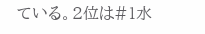ている。2位は#1水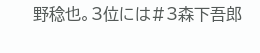野稔也。3位には#3森下吾郎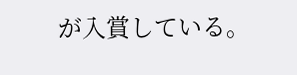が入賞している。